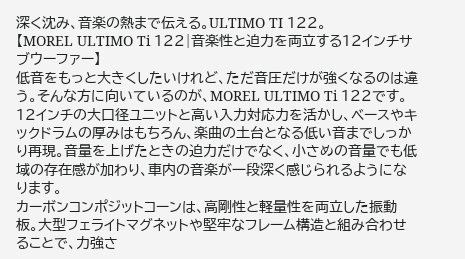深く沈み、音楽の熱まで伝える。ULTIMO TI 122。
【MOREL ULTIMO Ti 122|音楽性と迫力を両立する12インチサブウーファー】
低音をもっと大きくしたいけれど、ただ音圧だけが強くなるのは違う。そんな方に向いているのが、MOREL ULTIMO Ti 122です。
12インチの大口径ユニットと高い入力対応力を活かし、ベースやキックドラムの厚みはもちろん、楽曲の土台となる低い音までしっかり再現。音量を上げたときの迫力だけでなく、小さめの音量でも低域の存在感が加わり、車内の音楽が一段深く感じられるようになります。
カーボンコンポジットコーンは、高剛性と軽量性を両立した振動板。大型フェライトマグネットや堅牢なフレーム構造と組み合わせることで、力強さ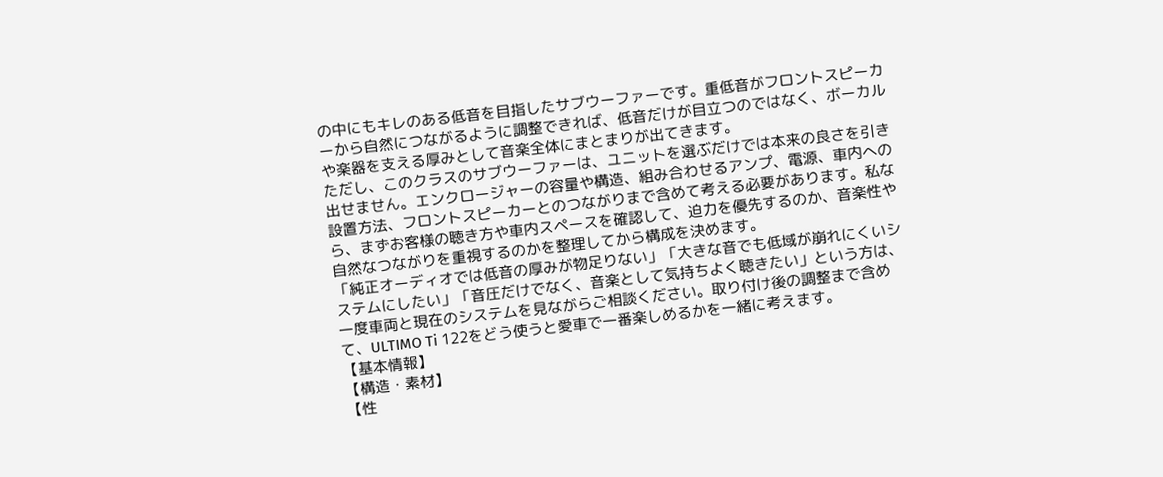の中にもキレのある低音を目指したサブウーファーです。重低音がフロントスピーカーから自然につながるように調整できれば、低音だけが目立つのではなく、ボーカルや楽器を支える厚みとして音楽全体にまとまりが出てきます。
ただし、このクラスのサブウーファーは、ユニットを選ぶだけでは本来の良さを引き出せません。エンクロージャーの容量や構造、組み合わせるアンプ、電源、車内への設置方法、フロントスピーカーとのつながりまで含めて考える必要があります。私なら、まずお客様の聴き方や車内スペースを確認して、迫力を優先するのか、音楽性や自然なつながりを重視するのかを整理してから構成を決めます。
「純正オーディオでは低音の厚みが物足りない」「大きな音でも低域が崩れにくいシステムにしたい」「音圧だけでなく、音楽として気持ちよく聴きたい」という方は、一度車両と現在のシステムを見ながらご相談ください。取り付け後の調整まで含めて、ULTIMO Ti 122をどう使うと愛車で一番楽しめるかを一緒に考えます。
【基本情報】
【構造・素材】
【性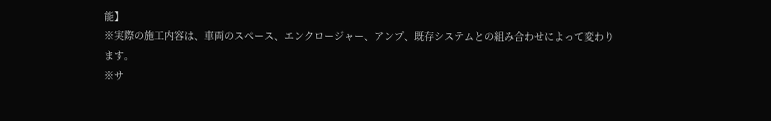能】
※実際の施工内容は、車両のスペース、エンクロージャー、アンプ、既存システムとの組み合わせによって変わります。
※サ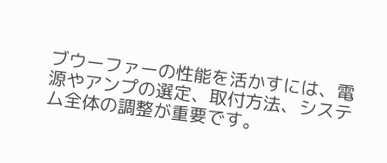ブウーファーの性能を活かすには、電源やアンプの選定、取付方法、システム全体の調整が重要です。